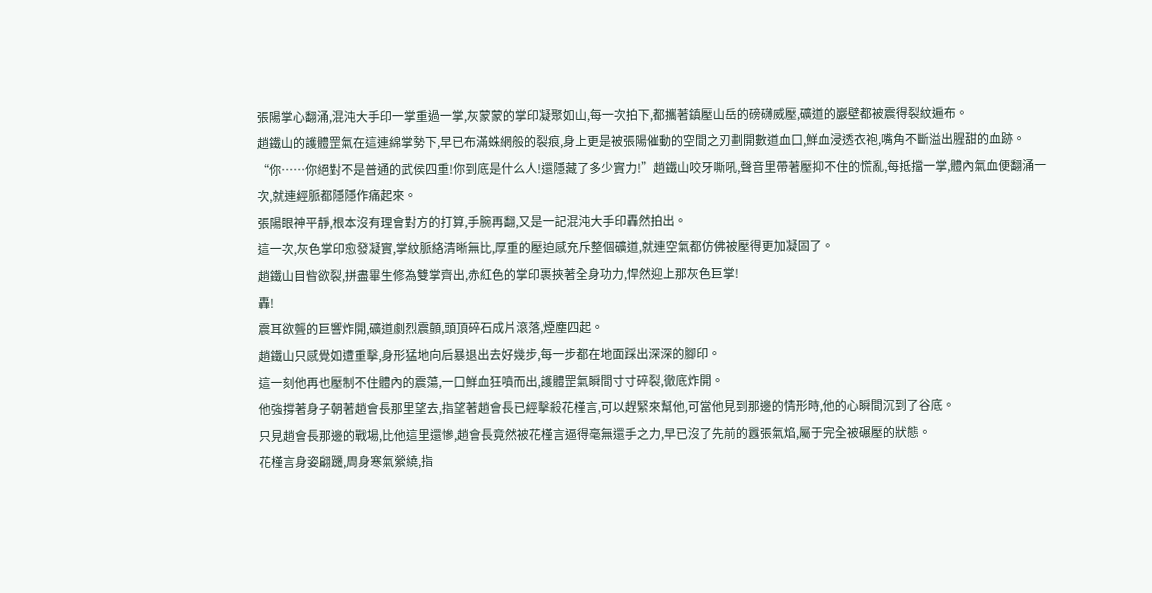張陽掌心翻涌,混沌大手印一掌重過一掌,灰蒙蒙的掌印凝聚如山,每一次拍下,都攜著鎮壓山岳的磅礴威壓,礦道的巖壁都被震得裂紋遍布。
趙鐵山的護體罡氣在這連綿掌勢下,早已布滿蛛網般的裂痕,身上更是被張陽催動的空間之刃劃開數道血口,鮮血浸透衣袍,嘴角不斷溢出腥甜的血跡。
“你……你絕對不是普通的武侯四重!你到底是什么人!還隱藏了多少實力!”趙鐵山咬牙嘶吼,聲音里帶著壓抑不住的慌亂,每抵擋一掌,體內氣血便翻涌一次,就連經脈都隱隱作痛起來。
張陽眼神平靜,根本沒有理會對方的打算,手腕再翻,又是一記混沌大手印轟然拍出。
這一次,灰色掌印愈發凝實,掌紋脈絡清晰無比,厚重的壓迫感充斥整個礦道,就連空氣都仿佛被壓得更加凝固了。
趙鐵山目眥欲裂,拼盡畢生修為雙掌齊出,赤紅色的掌印裹挾著全身功力,悍然迎上那灰色巨掌!
轟!
震耳欲聾的巨響炸開,礦道劇烈震顫,頭頂碎石成片滾落,煙塵四起。
趙鐵山只感覺如遭重擊,身形猛地向后暴退出去好幾步,每一步都在地面踩出深深的腳印。
這一刻他再也壓制不住體內的震蕩,一口鮮血狂噴而出,護體罡氣瞬間寸寸碎裂,徹底炸開。
他強撐著身子朝著趙會長那里望去,指望著趙會長已經擊殺花槿言,可以趕緊來幫他,可當他見到那邊的情形時,他的心瞬間沉到了谷底。
只見趙會長那邊的戰場,比他這里還慘,趙會長竟然被花槿言逼得毫無還手之力,早已沒了先前的囂張氣焰,屬于完全被碾壓的狀態。
花槿言身姿翩躚,周身寒氣縈繞,指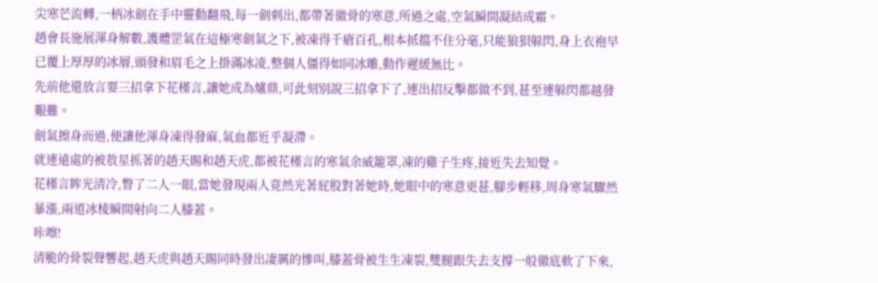尖寒芒流轉,一柄冰劍在手中靈動翻飛,每一劍刺出,都帶著徹骨的寒意,所過之處,空氣瞬間凝結成霜。
趙會長施展渾身解數,護體罡氣在這極寒劍氣之下,被凍得千瘡百孔,根本抵擋不住分毫,只能狼狽躲閃,身上衣袍早已覆上厚厚的冰層,頭發和眉毛之上掛滿冰凌,整個人僵得如同冰雕,動作遲緩無比。
先前他還放言要三招拿下花槿言,讓她成為爐鼎,可此刻別說三招拿下了,連出招反擊都做不到,甚至連躲閃都越發艱難。
劍氣擦身而過,便讓他渾身凍得發麻,氣血都近乎凝滯。
就連遠處的被敖星抓著的趙天賜和趙天虎,都被花槿言的寒氣余威籠罩,凍的雞子生疼,接近失去知覺。
花槿言眸光清冷,瞥了二人一眼,當她發現兩人竟然光著屁股對著她時,她眼中的寒意更甚,腳步輕移,周身寒氣驟然暴漲,兩道冰棱瞬間射向二人膝蓋。
咔嚓!
清脆的骨裂聲響起,趙天虎與趙天賜同時發出凄厲的慘叫,膝蓋骨被生生凍裂,雙腿跟失去支撐一般徹底軟了下來,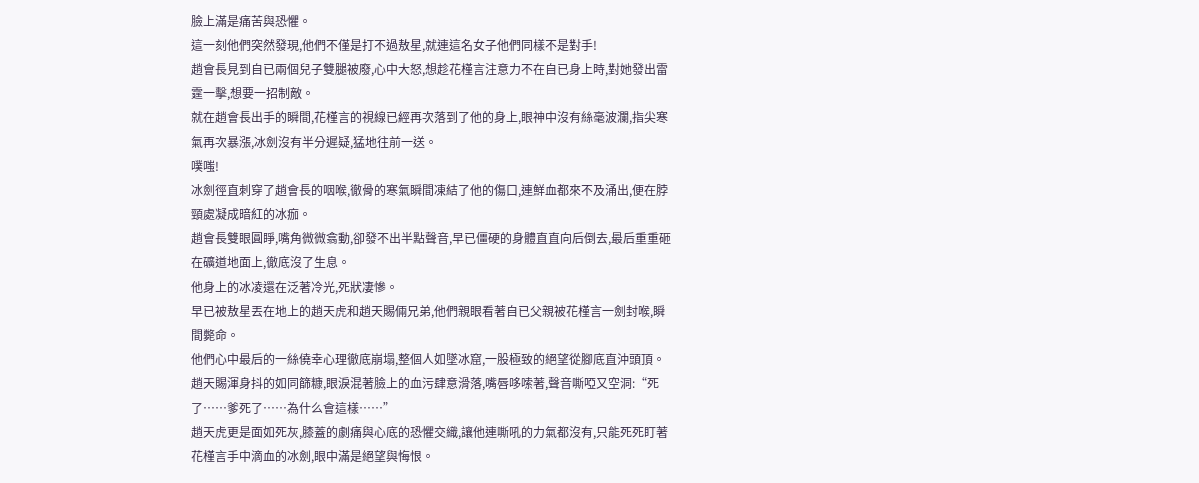臉上滿是痛苦與恐懼。
這一刻他們突然發現,他們不僅是打不過敖星,就連這名女子他們同樣不是對手!
趙會長見到自已兩個兒子雙腿被廢,心中大怒,想趁花槿言注意力不在自已身上時,對她發出雷霆一擊,想要一招制敵。
就在趙會長出手的瞬間,花槿言的視線已經再次落到了他的身上,眼神中沒有絲毫波瀾,指尖寒氣再次暴漲,冰劍沒有半分遲疑,猛地往前一送。
噗嗤!
冰劍徑直刺穿了趙會長的咽喉,徹骨的寒氣瞬間凍結了他的傷口,連鮮血都來不及涌出,便在脖頸處凝成暗紅的冰痂。
趙會長雙眼圓睜,嘴角微微翕動,卻發不出半點聲音,早已僵硬的身體直直向后倒去,最后重重砸在礦道地面上,徹底沒了生息。
他身上的冰凌還在泛著冷光,死狀凄慘。
早已被敖星丟在地上的趙天虎和趙天賜倆兄弟,他們親眼看著自已父親被花槿言一劍封喉,瞬間斃命。
他們心中最后的一絲僥幸心理徹底崩塌,整個人如墜冰窟,一股極致的絕望從腳底直沖頭頂。
趙天賜渾身抖的如同篩糠,眼淚混著臉上的血污肆意滑落,嘴唇哆嗦著,聲音嘶啞又空洞:“死了……爹死了……為什么會這樣……”
趙天虎更是面如死灰,膝蓋的劇痛與心底的恐懼交織,讓他連嘶吼的力氣都沒有,只能死死盯著花槿言手中滴血的冰劍,眼中滿是絕望與悔恨。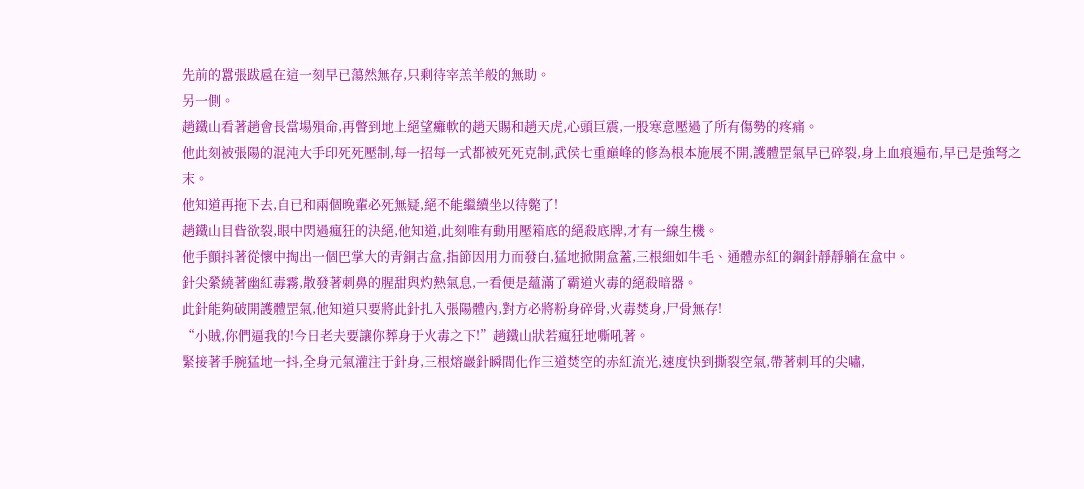先前的囂張跋扈在這一刻早已蕩然無存,只剩待宰羔羊般的無助。
另一側。
趙鐵山看著趙會長當場殞命,再瞥到地上絕望癱軟的趙天賜和趙天虎,心頭巨震,一股寒意壓過了所有傷勢的疼痛。
他此刻被張陽的混沌大手印死死壓制,每一招每一式都被死死克制,武侯七重巔峰的修為根本施展不開,護體罡氣早已碎裂,身上血痕遍布,早已是強弩之末。
他知道再拖下去,自已和兩個晚輩必死無疑,絕不能繼續坐以待斃了!
趙鐵山目眥欲裂,眼中閃過瘋狂的決絕,他知道,此刻唯有動用壓箱底的絕殺底牌,才有一線生機。
他手顫抖著從懷中掏出一個巴掌大的青銅古盒,指節因用力而發白,猛地掀開盒蓋,三根細如牛毛、通體赤紅的鋼針靜靜躺在盒中。
針尖縈繞著幽紅毒霧,散發著刺鼻的腥甜與灼熱氣息,一看便是蘊滿了霸道火毒的絕殺暗器。
此針能夠破開護體罡氣,他知道只要將此針扎入張陽體內,對方必將粉身碎骨,火毒焚身,尸骨無存!
“小賊,你們逼我的!今日老夫要讓你葬身于火毒之下!”趙鐵山狀若瘋狂地嘶吼著。
緊接著手腕猛地一抖,全身元氣灌注于針身,三根熔巖針瞬間化作三道焚空的赤紅流光,速度快到撕裂空氣,帶著刺耳的尖嘯,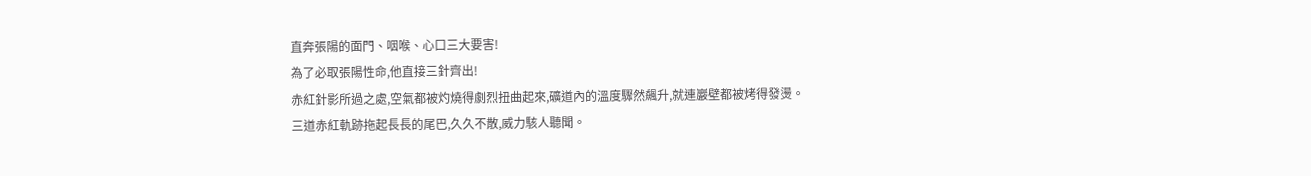直奔張陽的面門、咽喉、心口三大要害!
為了必取張陽性命,他直接三針齊出!
赤紅針影所過之處,空氣都被灼燒得劇烈扭曲起來,礦道內的溫度驟然飆升,就連巖壁都被烤得發燙。
三道赤紅軌跡拖起長長的尾巴,久久不散,威力駭人聽聞。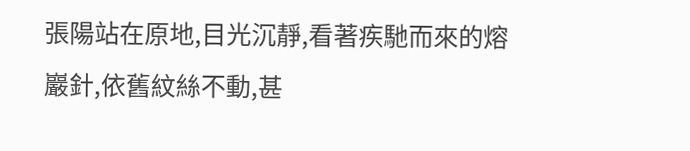張陽站在原地,目光沉靜,看著疾馳而來的熔巖針,依舊紋絲不動,甚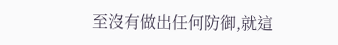至沒有做出任何防御,就這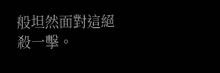般坦然面對這絕殺一擊。